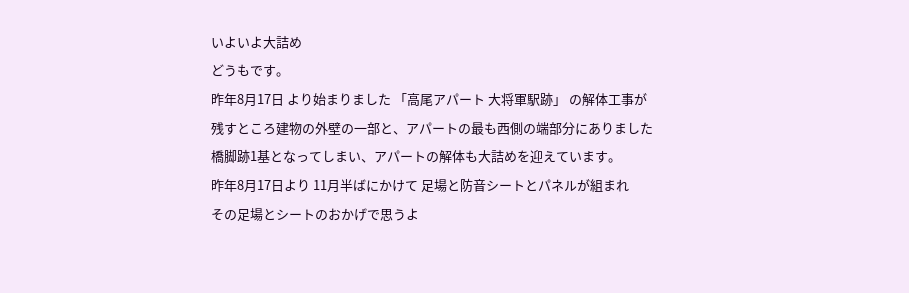いよいよ大詰め
どうもです。
昨年8月17日 より始まりました 「高尾アパート 大将軍駅跡」 の解体工事が
残すところ建物の外壁の一部と、アパートの最も西側の端部分にありました
橋脚跡1基となってしまい、アパートの解体も大詰めを迎えています。
昨年8月17日より 11月半ばにかけて 足場と防音シートとパネルが組まれ
その足場とシートのおかげで思うよ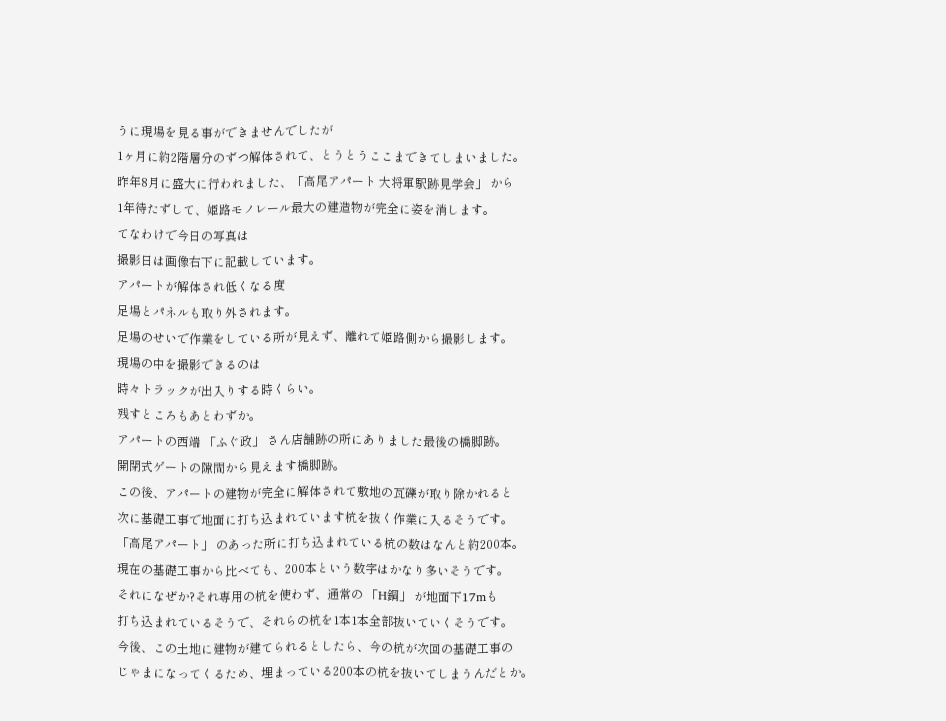うに現場を見る事ができませんでしたが
1ヶ月に約2階層分のずつ解体されて、とうとうここまできてしまいました。
昨年8月に盛大に行われました、「高尾アパート 大将軍駅跡見学会」 から
1年待たずして、姫路モノレール最大の建造物が完全に姿を消します。
てなわけで今日の写真は
撮影日は画像右下に記載しています。
アパートが解体され低くなる度
足場とパネルも取り外されます。
足場のせいで作業をしている所が見えず、離れて姫路側から撮影します。
現場の中を撮影できるのは
時々トラックが出入りする時くらい。
残すところもあとわずか。
アパートの西端 「ふぐ政」 さん店舗跡の所にありました最後の橋脚跡。
開閉式ゲートの隙間から見えます橋脚跡。
この後、アパートの建物が完全に解体されて敷地の瓦礫が取り除かれると
次に基礎工事で地面に打ち込まれています杭を抜く作業に入るそうです。
「高尾アパート」 のあった所に打ち込まれている杭の数はなんと約200本。
現在の基礎工事から比べても、200本という数字はかなり多いそうです。
それになぜか?それ専用の杭を使わず、通常の 「H鋼」 が地面下17mも
打ち込まれているそうで、それらの杭を1本1本全部抜いていくそうです。
今後、この土地に建物が建てられるとしたら、今の杭が次回の基礎工事の
じゃまになってくるため、埋まっている200本の杭を抜いてしまうんだとか。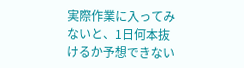実際作業に入ってみないと、1日何本抜けるか予想できない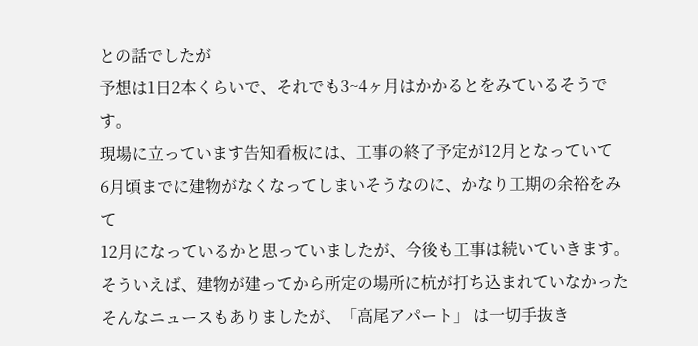との話でしたが
予想は1日2本くらいで、それでも3~4ヶ月はかかるとをみているそうです。
現場に立っています告知看板には、工事の終了予定が12月となっていて
6月頃までに建物がなくなってしまいそうなのに、かなり工期の余裕をみて
12月になっているかと思っていましたが、今後も工事は続いていきます。
そういえば、建物が建ってから所定の場所に杭が打ち込まれていなかった
そんなニュースもありましたが、「高尾アパート」 は一切手抜き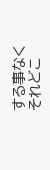する事なく
それどこ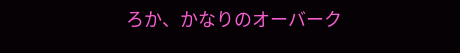ろか、かなりのオーバーク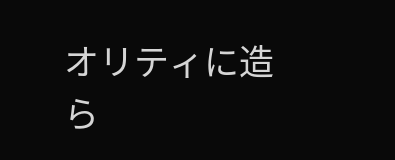オリティに造ら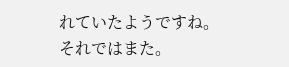れていたようですね。
それではまた。